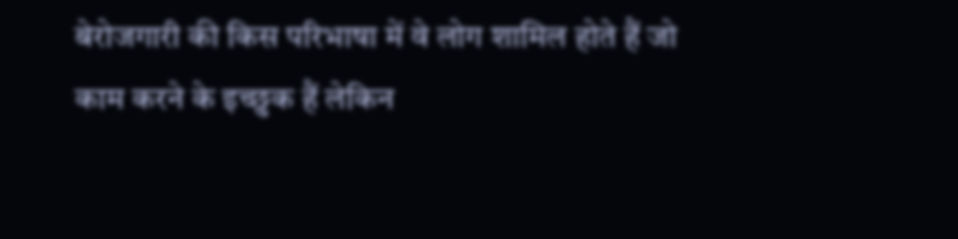बेरोजगारी की किस परिभाषा में वे लोग शामिल होते हैं जो काम करने के इच्छुक हैं लेकिन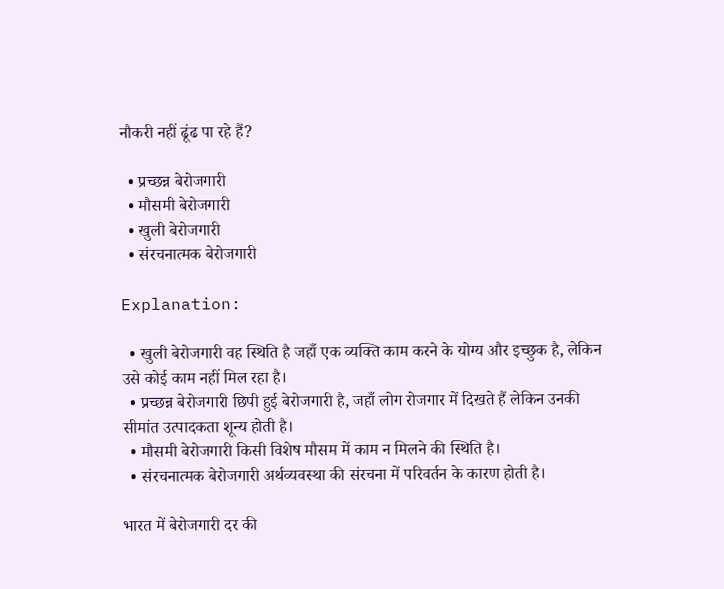नौकरी नहीं ढूंढ पा रहे हैं?

  • प्रच्छन्न बेरोजगारी
  • मौसमी बेरोजगारी
  • खुली बेरोजगारी
  • संरचनात्मक बेरोजगारी

Explanation:

  • खुली बेरोजगारी वह स्थिति है जहाँ एक व्यक्ति काम करने के योग्य और इच्छुक है, लेकिन उसे कोई काम नहीं मिल रहा है।
  • प्रच्छन्न बेरोजगारी छिपी हुई बेरोजगारी है, जहाँ लोग रोजगार में दिखते हैं लेकिन उनकी सीमांत उत्पादकता शून्य होती है।
  • मौसमी बेरोजगारी किसी विशेष मौसम में काम न मिलने की स्थिति है।
  • संरचनात्मक बेरोजगारी अर्थव्यवस्था की संरचना में परिवर्तन के कारण होती है।

भारत में बेरोजगारी दर की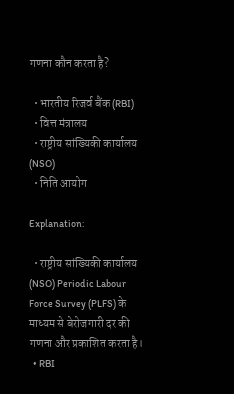गणना कौन करता है?

  • भारतीय रिजर्व बैंक (RBI)
  • वित्त मंत्रालय
  • राष्ट्रीय सांख्यिकी कार्यालय (NSO)
  • निति आयोग

Explanation:

  • राष्ट्रीय सांख्यिकी कार्यालय (NSO) Periodic Labour Force Survey (PLFS) के माध्यम से बेरोजगारी दर की गणना और प्रकाशित करता है।
  • RBI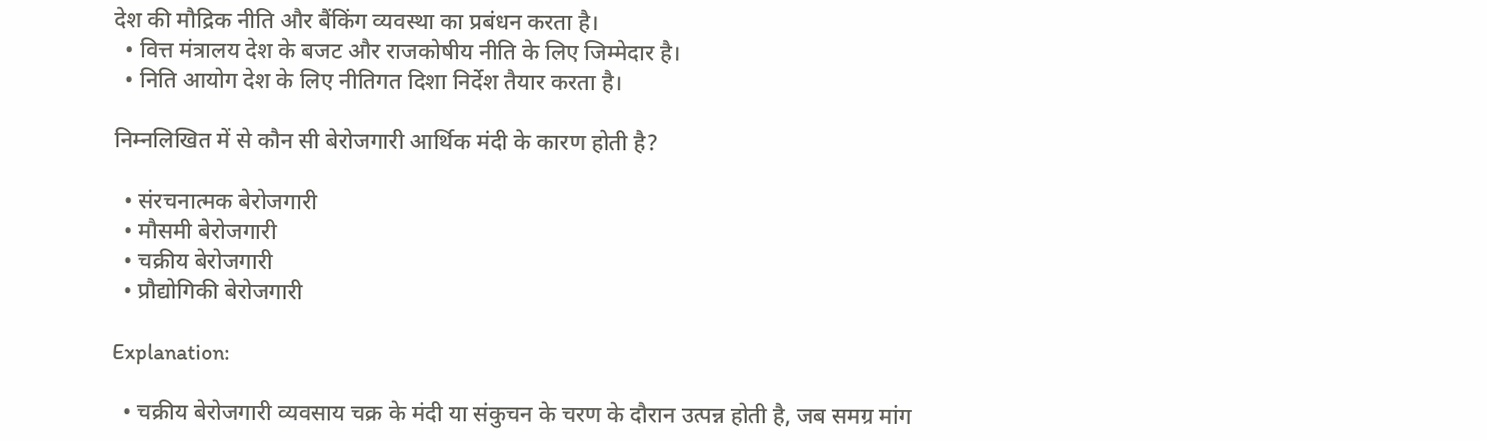देश की मौद्रिक नीति और बैंकिंग व्यवस्था का प्रबंधन करता है।
  • वित्त मंत्रालय देश के बजट और राजकोषीय नीति के लिए जिम्मेदार है।
  • निति आयोग देश के लिए नीतिगत दिशा निर्देश तैयार करता है।

निम्नलिखित में से कौन सी बेरोजगारी आर्थिक मंदी के कारण होती है?

  • संरचनात्मक बेरोजगारी
  • मौसमी बेरोजगारी
  • चक्रीय बेरोजगारी
  • प्रौद्योगिकी बेरोजगारी

Explanation:

  • चक्रीय बेरोजगारी व्यवसाय चक्र के मंदी या संकुचन के चरण के दौरान उत्पन्न होती है, जब समग्र मांग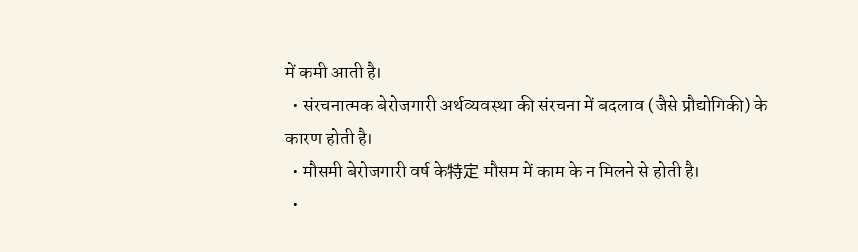में कमी आती है।
  • संरचनात्मक बेरोजगारी अर्थव्यवस्था की संरचना में बदलाव (जैसे प्रौद्योगिकी) के कारण होती है।
  • मौसमी बेरोजगारी वर्ष के特定 मौसम में काम के न मिलने से होती है।
  •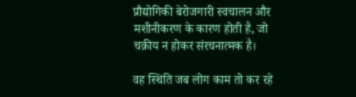प्रौद्योगिकी बेरोजगारी स्वचालन और मशीनीकरण के कारण होती है, जो चक्रीय न होकर संरचनात्मक है।

वह स्थिति जब लोग काम तो कर रहे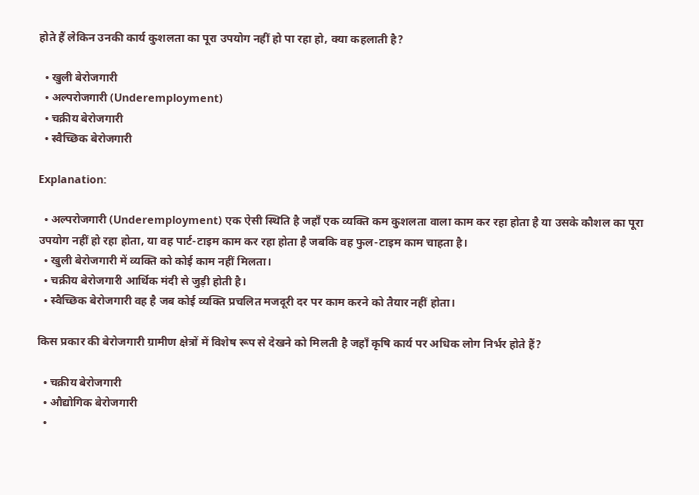होते हैं लेकिन उनकी कार्य कुशलता का पूरा उपयोग नहीं हो पा रहा हो, क्या कहलाती है?

  • खुली बेरोजगारी
  • अल्परोजगारी (Underemployment)
  • चक्रीय बेरोजगारी
  • स्वैच्छिक बेरोजगारी

Explanation:

  • अल्परोजगारी (Underemployment) एक ऐसी स्थिति है जहाँ एक व्यक्ति कम कुशलता वाला काम कर रहा होता है या उसके कौशल का पूरा उपयोग नहीं हो रहा होता, या वह पार्ट-टाइम काम कर रहा होता है जबकि वह फुल-टाइम काम चाहता है।
  • खुली बेरोजगारी में व्यक्ति को कोई काम नहीं मिलता।
  • चक्रीय बेरोजगारी आर्थिक मंदी से जुड़ी होती है।
  • स्वैच्छिक बेरोजगारी वह है जब कोई व्यक्ति प्रचलित मजदूरी दर पर काम करने को तैयार नहीं होता।

किस प्रकार की बेरोजगारी ग्रामीण क्षेत्रों में विशेष रूप से देखने को मिलती है जहाँ कृषि कार्य पर अधिक लोग निर्भर होते हैं?

  • चक्रीय बेरोजगारी
  • औद्योगिक बेरोजगारी
  •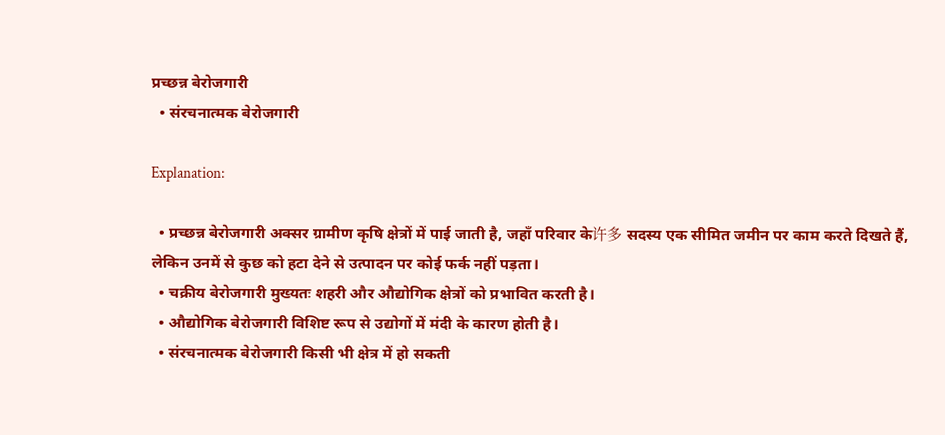प्रच्छन्न बेरोजगारी
  • संरचनात्मक बेरोजगारी

Explanation:

  • प्रच्छन्न बेरोजगारी अक्सर ग्रामीण कृषि क्षेत्रों में पाई जाती है, जहाँ परिवार के许多 सदस्य एक सीमित जमीन पर काम करते दिखते हैं, लेकिन उनमें से कुछ को हटा देने से उत्पादन पर कोई फर्क नहीं पड़ता।
  • चक्रीय बेरोजगारी मुख्यतः शहरी और औद्योगिक क्षेत्रों को प्रभावित करती है।
  • औद्योगिक बेरोजगारी विशिष्ट रूप से उद्योगों में मंदी के कारण होती है।
  • संरचनात्मक बेरोजगारी किसी भी क्षेत्र में हो सकती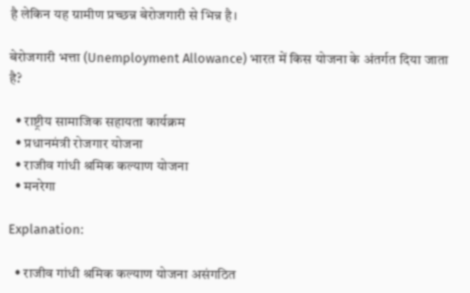है लेकिन यह ग्रामीण प्रच्छन्न बेरोजगारी से भिन्न है।

बेरोजगारी भत्ता (Unemployment Allowance) भारत में किस योजना के अंतर्गत दिया जाता है?

  • राष्ट्रीय सामाजिक सहायता कार्यक्रम
  • प्रधानमंत्री रोजगार योजना
  • राजीव गांधी श्रमिक कल्याण योजना
  • मनरेगा

Explanation:

  • राजीव गांधी श्रमिक कल्याण योजना असंगठित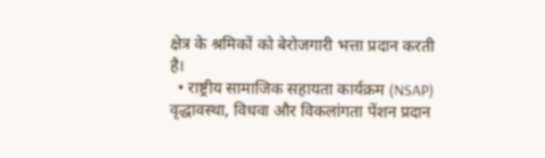क्षेत्र के श्रमिकों को बेरोजगारी भत्ता प्रदान करती है।
  • राष्ट्रीय सामाजिक सहायता कार्यक्रम (NSAP) वृद्धावस्था, विधवा और विकलांगता पेंशन प्रदान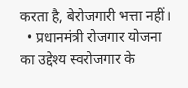करता है, बेरोजगारी भत्ता नहीं।
  • प्रधानमंत्री रोजगार योजना का उद्देश्य स्वरोजगार के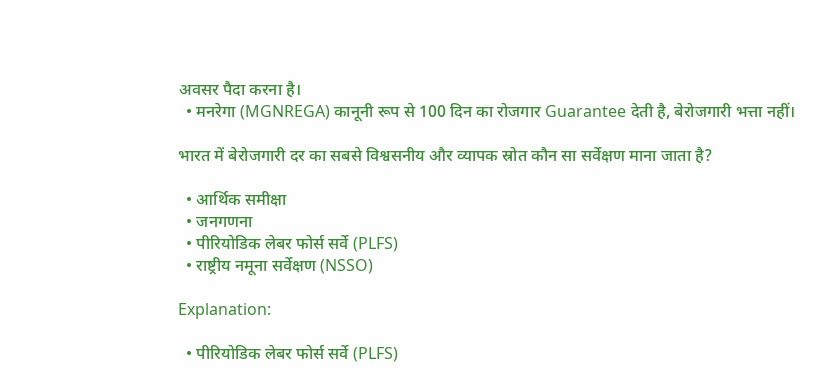अवसर पैदा करना है।
  • मनरेगा (MGNREGA) कानूनी रूप से 100 दिन का रोजगार Guarantee देती है, बेरोजगारी भत्ता नहीं।

भारत में बेरोजगारी दर का सबसे विश्वसनीय और व्यापक स्रोत कौन सा सर्वेक्षण माना जाता है?

  • आर्थिक समीक्षा
  • जनगणना
  • पीरियोडिक लेबर फोर्स सर्वे (PLFS)
  • राष्ट्रीय नमूना सर्वेक्षण (NSSO)

Explanation:

  • पीरियोडिक लेबर फोर्स सर्वे (PLFS)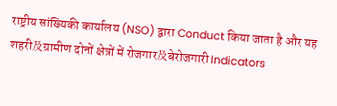राष्ट्रीय सांख्यिकी कार्यालय (NSO) द्वारा Conduct किया जाता है और यह शहरी及ग्रामीण दोनों क्षेत्रों में रोजगार及बेरोजगारी Indicators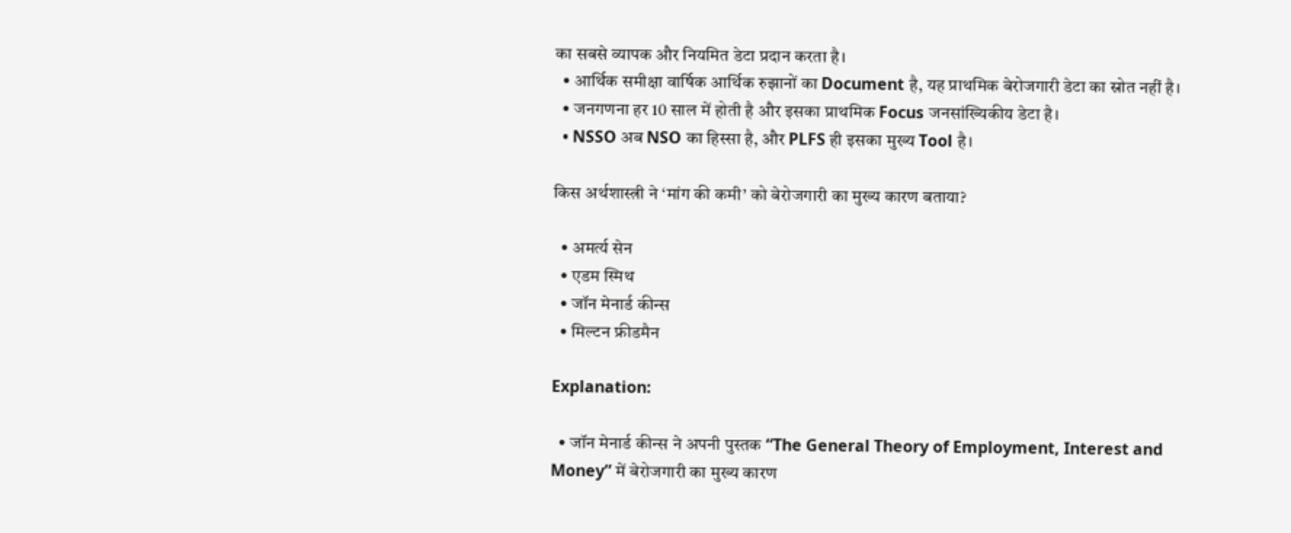का सबसे व्यापक और नियमित डेटा प्रदान करता है।
  • आर्थिक समीक्षा वार्षिक आर्थिक रुझानों का Document है, यह प्राथमिक बेरोजगारी डेटा का स्रोत नहीं है।
  • जनगणना हर 10 साल में होती है और इसका प्राथमिक Focus जनसांख्यिकीय डेटा है।
  • NSSO अब NSO का हिस्सा है, और PLFS ही इसका मुख्य Tool है।

किस अर्थशास्त्री ने ‘मांग की कमी’ को बेरोजगारी का मुख्य कारण बताया?

  • अमर्त्य सेन
  • एडम स्मिथ
  • जॉन मेनार्ड कीन्स
  • मिल्टन फ्रीडमैन

Explanation:

  • जॉन मेनार्ड कीन्स ने अपनी पुस्तक “The General Theory of Employment, Interest and Money” में बेरोजगारी का मुख्य कारण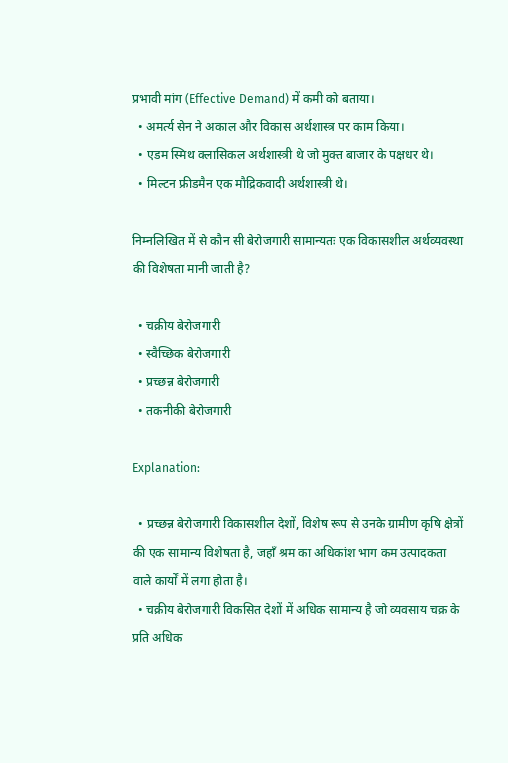प्रभावी मांग (Effective Demand) में कमी को बताया।
  • अमर्त्य सेन ने अकाल और विकास अर्थशास्त्र पर काम किया।
  • एडम स्मिथ क्लासिकल अर्थशास्त्री थे जो मुक्त बाजार के पक्षधर थे।
  • मिल्टन फ्रीडमैन एक मौद्रिकवादी अर्थशास्त्री थे।

निम्नलिखित में से कौन सी बेरोजगारी सामान्यतः एक विकासशील अर्थव्यवस्था की विशेषता मानी जाती है?

  • चक्रीय बेरोजगारी
  • स्वैच्छिक बेरोजगारी
  • प्रच्छन्न बेरोजगारी
  • तकनीकी बेरोजगारी

Explanation:

  • प्रच्छन्न बेरोजगारी विकासशील देशों, विशेष रूप से उनके ग्रामीण कृषि क्षेत्रों की एक सामान्य विशेषता है, जहाँ श्रम का अधिकांश भाग कम उत्पादकता वाले कार्यों में लगा होता है।
  • चक्रीय बेरोजगारी विकसित देशों में अधिक सामान्य है जो व्यवसाय चक्र के प्रति अधिक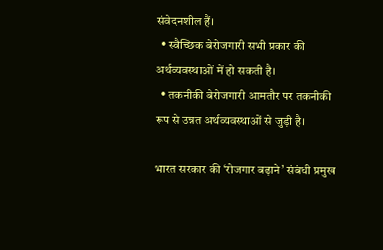संवेदनशील हैं।
  • स्वैच्छिक बेरोजगारी सभी प्रकार की अर्थव्यवस्थाओं में हो सकती है।
  • तकनीकी बेरोजगारी आमतौर पर तकनीकी रूप से उन्नत अर्थव्यवस्थाओं से जुड़ी है।

भारत सरकार की ‘रोजगार बढ़ाने’ संबंधी प्रमुख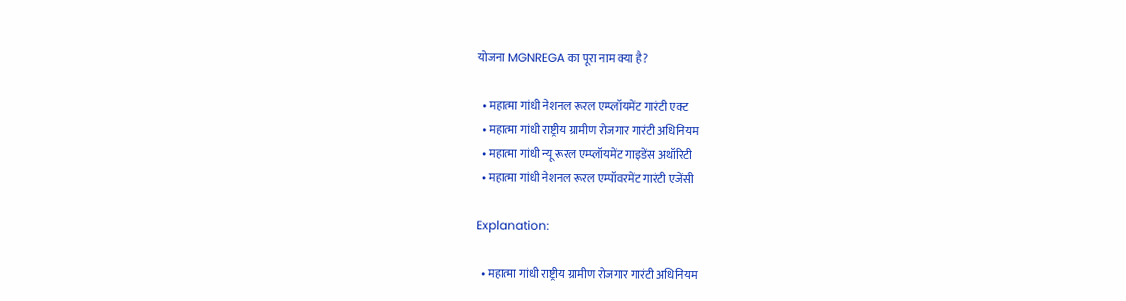योजना MGNREGA का पूरा नाम क्या है?

  • महात्मा गांधी नेशनल रूरल एम्प्लॉयमेंट गारंटी एक्ट
  • महात्मा गांधी राष्ट्रीय ग्रामीण रोजगार गारंटी अधिनियम
  • महात्मा गांधी न्यू रूरल एम्प्लॉयमेंट गाइडेंस अथॉरिटी
  • महात्मा गांधी नेशनल रूरल एम्पॉवरमेंट गारंटी एजेंसी

Explanation:

  • महात्मा गांधी राष्ट्रीय ग्रामीण रोजगार गारंटी अधिनियम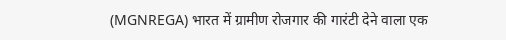(MGNREGA) भारत में ग्रामीण रोजगार की गारंटी देने वाला एक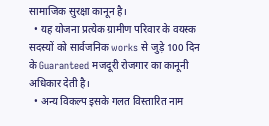सामाजिक सुरक्षा कानून है।
  • यह योजना प्रत्येक ग्रामीण परिवार के वयस्क सदस्यों को सार्वजनिक works से जुड़े 100 दिन के Guaranteed मजदूरी रोजगार का कानूनी अधिकार देती है।
  • अन्य विकल्प इसके गलत विस्तारित नाम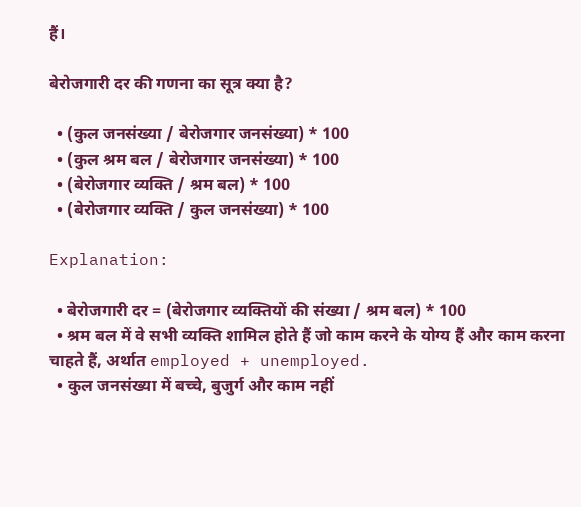हैं।

बेरोजगारी दर की गणना का सूत्र क्या है?

  • (कुल जनसंख्या / बेरोजगार जनसंख्या) * 100
  • (कुल श्रम बल / बेरोजगार जनसंख्या) * 100
  • (बेरोजगार व्यक्ति / श्रम बल) * 100
  • (बेरोजगार व्यक्ति / कुल जनसंख्या) * 100

Explanation:

  • बेरोजगारी दर = (बेरोजगार व्यक्तियों की संख्या / श्रम बल) * 100
  • श्रम बल में वे सभी व्यक्ति शामिल होते हैं जो काम करने के योग्य हैं और काम करना चाहते हैं, अर्थात employed + unemployed.
  • कुल जनसंख्या में बच्चे, बुजुर्ग और काम नहीं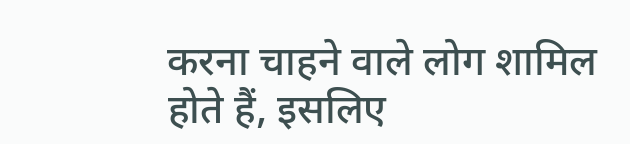करना चाहने वाले लोग शामिल होते हैं, इसलिए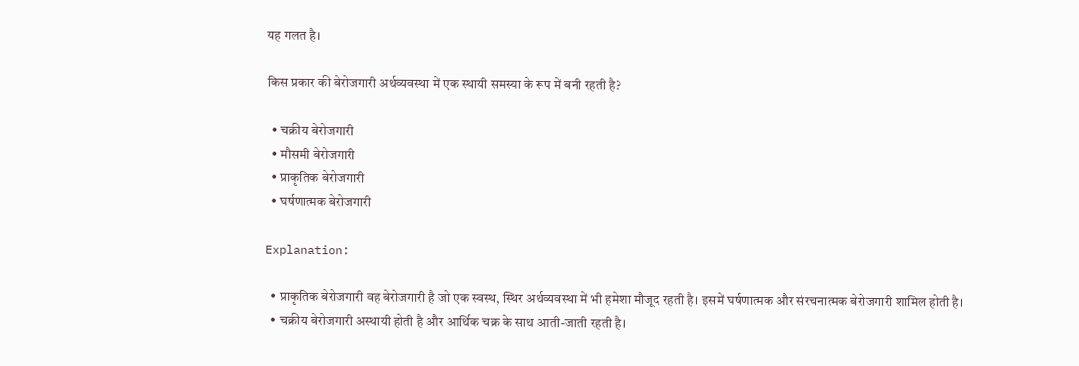यह गलत है।

किस प्रकार की बेरोजगारी अर्थव्यवस्था में एक स्थायी समस्या के रूप में बनी रहती है?

  • चक्रीय बेरोजगारी
  • मौसमी बेरोजगारी
  • प्राकृतिक बेरोजगारी
  • घर्षणात्मक बेरोजगारी

Explanation:

  • प्राकृतिक बेरोजगारी वह बेरोजगारी है जो एक स्वस्थ, स्थिर अर्थव्यवस्था में भी हमेशा मौजूद रहती है। इसमें घर्षणात्मक और संरचनात्मक बेरोजगारी शामिल होती है।
  • चक्रीय बेरोजगारी अस्थायी होती है और आर्थिक चक्र के साथ आती-जाती रहती है।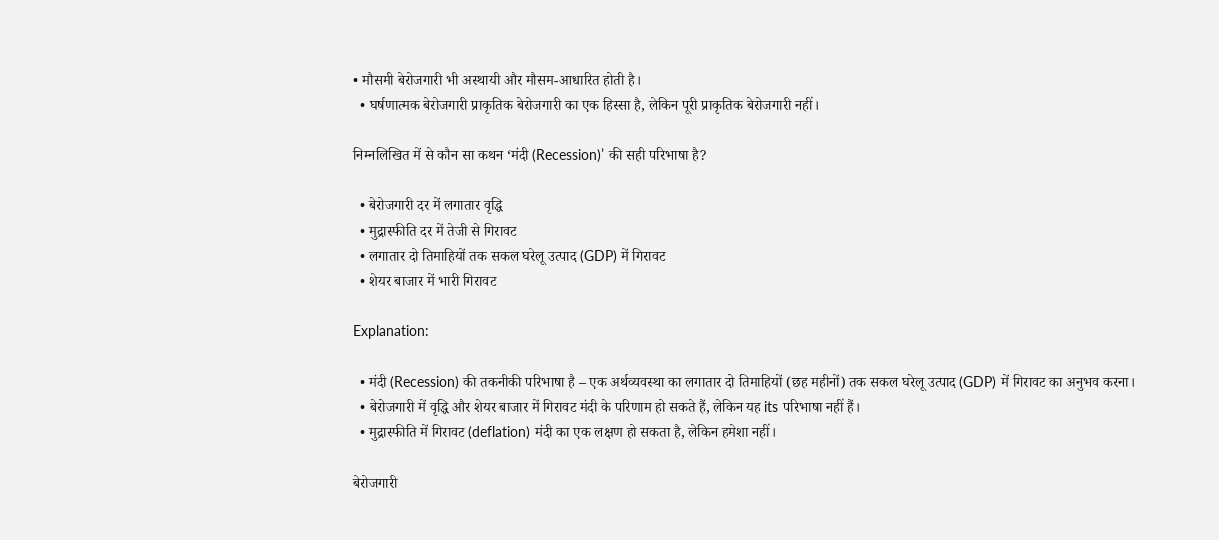• मौसमी बेरोजगारी भी अस्थायी और मौसम-आधारित होती है।
  • घर्षणात्मक बेरोजगारी प्राकृतिक बेरोजगारी का एक हिस्सा है, लेकिन पूरी प्राकृतिक बेरोजगारी नहीं।

निम्नलिखित में से कौन सा कथन ‘मंदी (Recession)’ की सही परिभाषा है?

  • बेरोजगारी दर में लगातार वृद्धि
  • मुद्रास्फीति दर में तेजी से गिरावट
  • लगातार दो तिमाहियों तक सकल घरेलू उत्पाद (GDP) में गिरावट
  • शेयर बाजार में भारी गिरावट

Explanation:

  • मंदी (Recession) की तकनीकी परिभाषा है – एक अर्थव्यवस्था का लगातार दो तिमाहियों (छह महीनों) तक सकल घरेलू उत्पाद (GDP) में गिरावट का अनुभव करना।
  • बेरोजगारी में वृद्धि और शेयर बाजार में गिरावट मंदी के परिणाम हो सकते हैं, लेकिन यह its परिभाषा नहीं हैं।
  • मुद्रास्फीति में गिरावट (deflation) मंदी का एक लक्षण हो सकता है, लेकिन हमेशा नहीं।

बेरोजगारी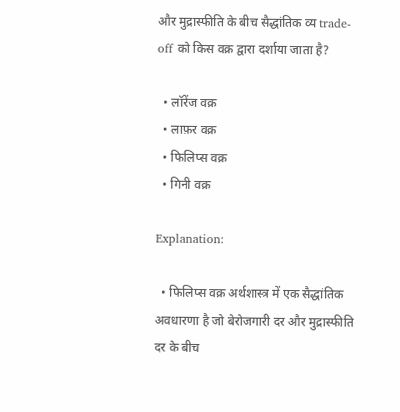और मुद्रास्फीति के बीच सैद्धांतिक व्य trade-off को किस वक्र द्वारा दर्शाया जाता है?

  • लॉरेंज वक्र
  • लाफ़र वक्र
  • फिलिप्स वक्र
  • गिनी वक्र

Explanation:

  • फिलिप्स वक्र अर्थशास्त्र में एक सैद्धांतिक अवधारणा है जो बेरोजगारी दर और मुद्रास्फीति दर के बीच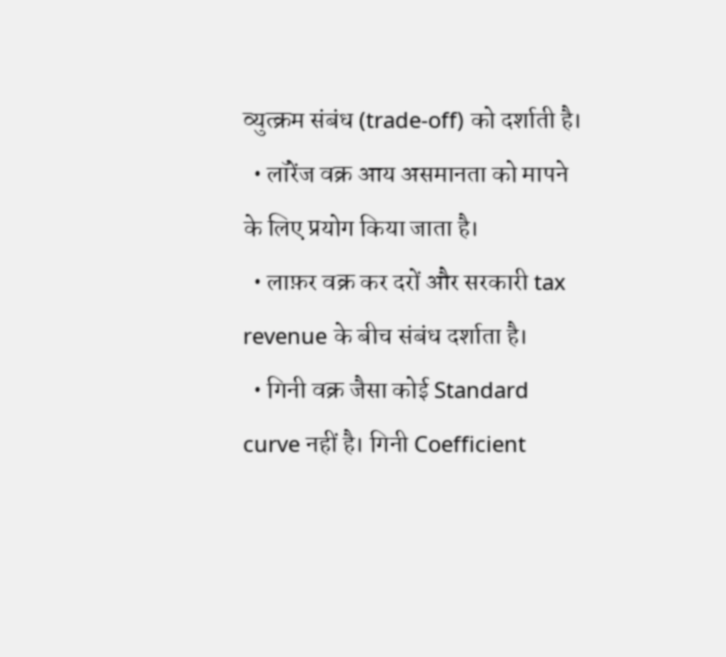व्युत्क्रम संबंध (trade-off) को दर्शाती है।
  • लॉरेंज वक्र आय असमानता को मापने के लिए प्रयोग किया जाता है।
  • लाफ़र वक्र कर दरों और सरकारी tax revenue के बीच संबंध दर्शाता है।
  • गिनी वक्र जैसा कोई Standard curve नहीं है। गिनी Coefficient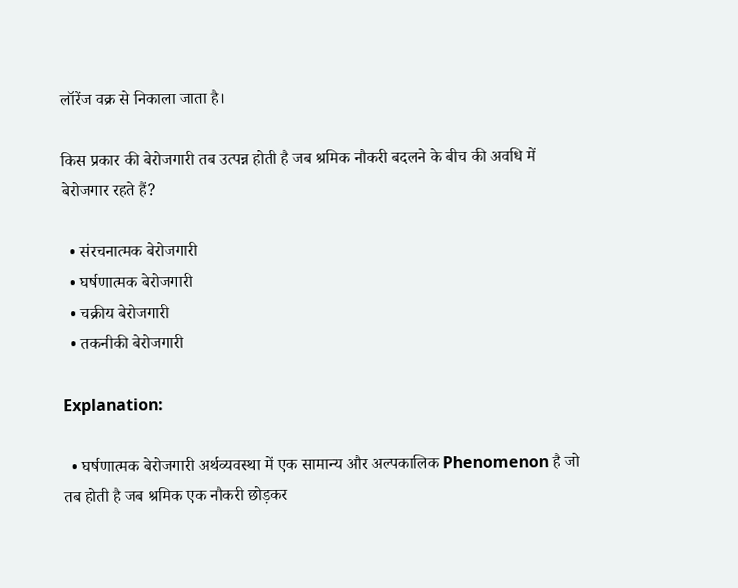लॉरेंज वक्र से निकाला जाता है।

किस प्रकार की बेरोजगारी तब उत्पन्न होती है जब श्रमिक नौकरी बदलने के बीच की अवधि में बेरोजगार रहते हैं?

  • संरचनात्मक बेरोजगारी
  • घर्षणात्मक बेरोजगारी
  • चक्रीय बेरोजगारी
  • तकनीकी बेरोजगारी

Explanation:

  • घर्षणात्मक बेरोजगारी अर्थव्यवस्था में एक सामान्य और अल्पकालिक Phenomenon है जो तब होती है जब श्रमिक एक नौकरी छोड़कर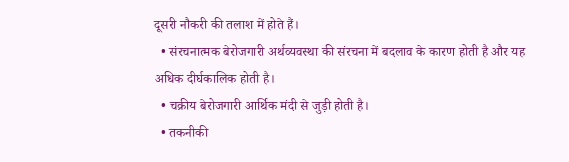दूसरी नौकरी की तलाश में होते हैं।
  • संरचनात्मक बेरोजगारी अर्थव्यवस्था की संरचना में बदलाव के कारण होती है और यह अधिक दीर्घकालिक होती है।
  • चक्रीय बेरोजगारी आर्थिक मंदी से जुड़ी होती है।
  • तकनीकी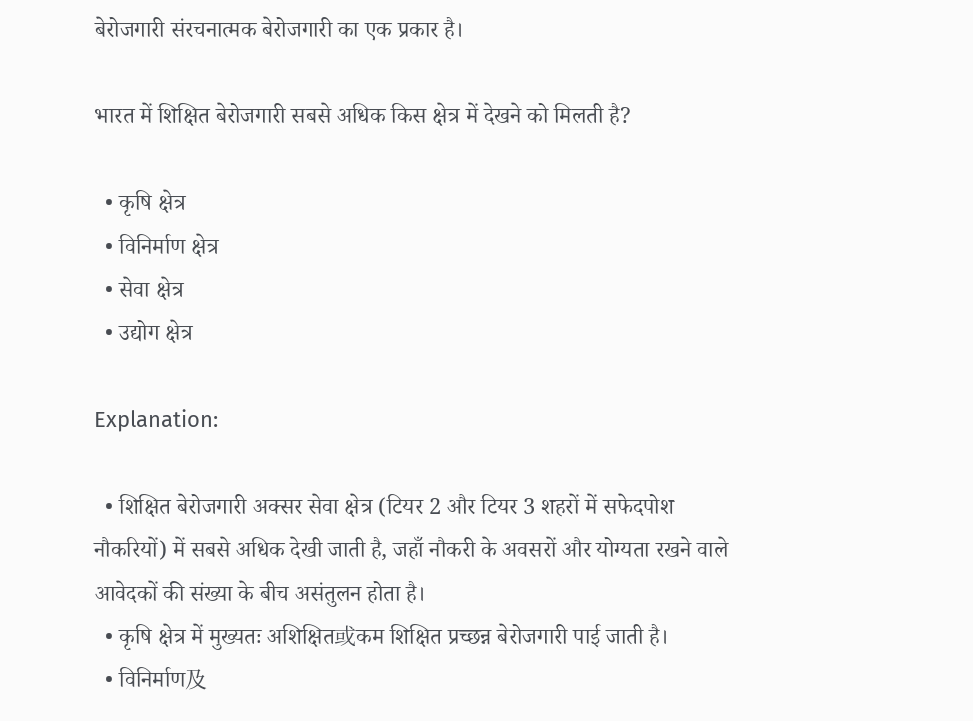बेरोजगारी संरचनात्मक बेरोजगारी का एक प्रकार है।

भारत में शिक्षित बेरोजगारी सबसे अधिक किस क्षेत्र में देखने को मिलती है?

  • कृषि क्षेत्र
  • विनिर्माण क्षेत्र
  • सेवा क्षेत्र
  • उद्योग क्षेत्र

Explanation:

  • शिक्षित बेरोजगारी अक्सर सेवा क्षेत्र (टियर 2 और टियर 3 शहरों में सफेदपोश नौकरियों) में सबसे अधिक देखी जाती है, जहाँ नौकरी के अवसरों और योग्यता रखने वाले आवेदकों की संख्या के बीच असंतुलन होता है।
  • कृषि क्षेत्र में मुख्यतः अशिक्षित或कम शिक्षित प्रच्छन्न बेरोजगारी पाई जाती है।
  • विनिर्माण及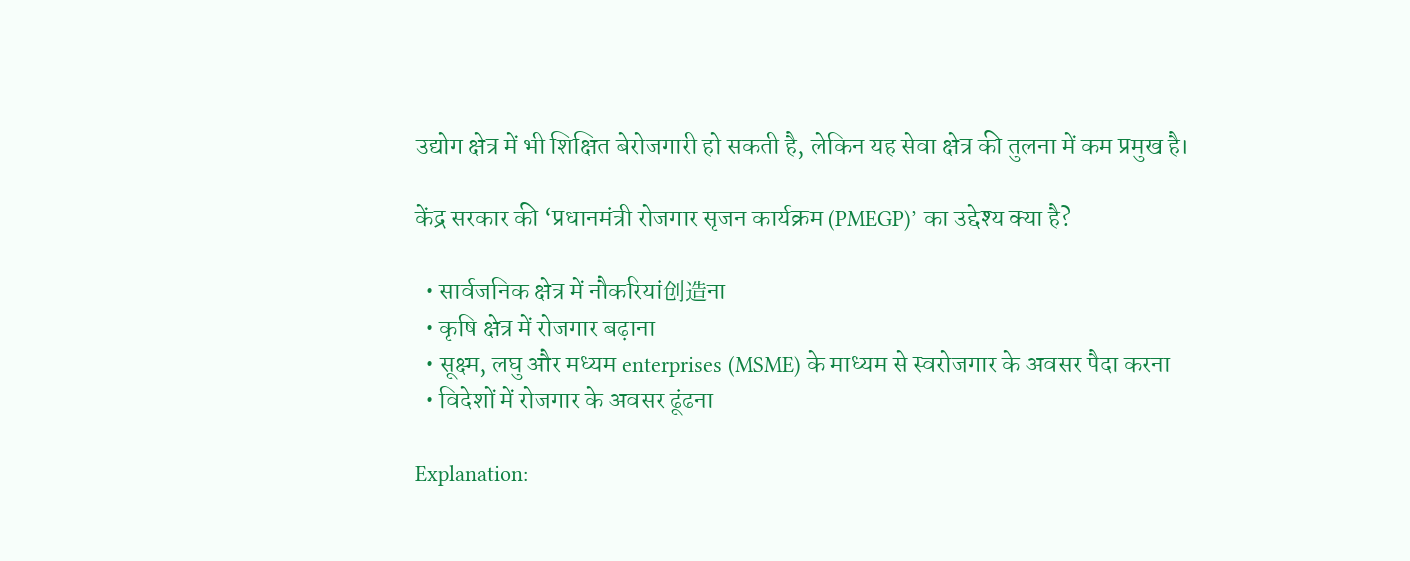उद्योग क्षेत्र में भी शिक्षित बेरोजगारी हो सकती है, लेकिन यह सेवा क्षेत्र की तुलना में कम प्रमुख है।

केंद्र सरकार की ‘प्रधानमंत्री रोजगार सृजन कार्यक्रम (PMEGP)’ का उद्देश्य क्या है?

  • सार्वजनिक क्षेत्र में नौकरियां创造ना
  • कृषि क्षेत्र में रोजगार बढ़ाना
  • सूक्ष्म, लघु और मध्यम enterprises (MSME) के माध्यम से स्वरोजगार के अवसर पैदा करना
  • विदेशों में रोजगार के अवसर ढूंढना

Explanation: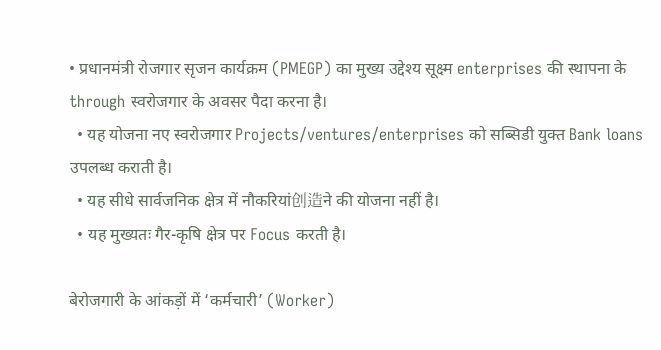• प्रधानमंत्री रोजगार सृजन कार्यक्रम (PMEGP) का मुख्य उद्देश्य सूक्ष्म enterprises की स्थापना के through स्वरोजगार के अवसर पैदा करना है।
  • यह योजना नए स्वरोजगार Projects/ventures/enterprises को सब्सिडी युक्त Bank loans उपलब्ध कराती है।
  • यह सीधे सार्वजनिक क्षेत्र में नौकरियां创造ने की योजना नहीं है।
  • यह मुख्यतः गैर-कृषि क्षेत्र पर Focus करती है।

बेरोजगारी के आंकड़ों में ‘कर्मचारी’ (Worker)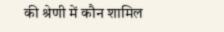की श्रेणी में कौन शामिल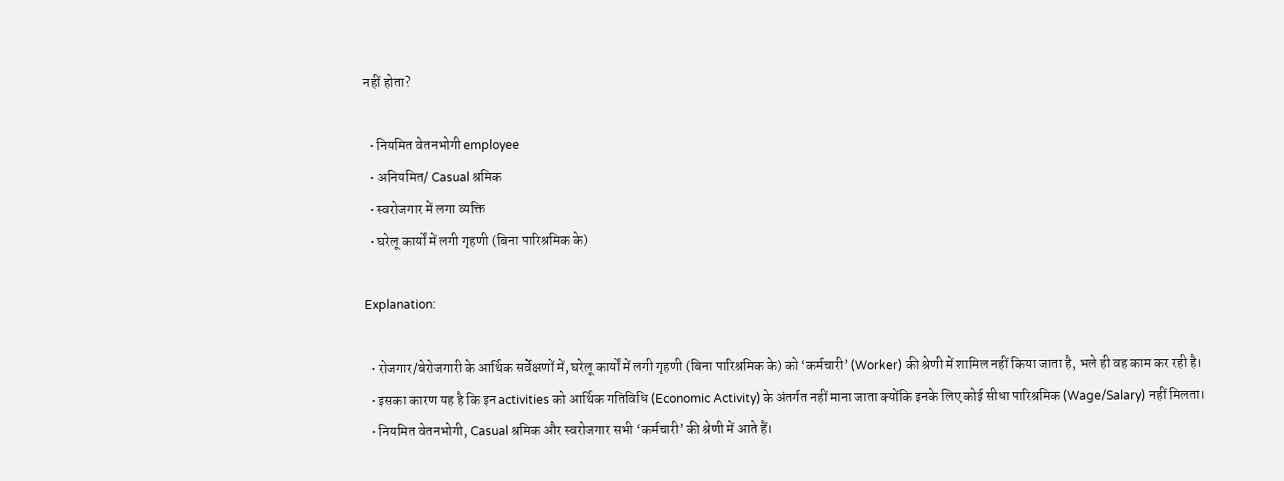नहीं होता?

  • नियमित वेतनभोगी employee
  • अनियमित/ Casual श्रमिक
  • स्वरोजगार में लगा व्यक्ति
  • घरेलू कार्यों में लगी गृहणी (बिना पारिश्रमिक के)

Explanation:

  • रोजगार/बेरोजगारी के आर्थिक सर्वेक्षणों में, घरेलू कार्यों में लगी गृहणी (बिना पारिश्रमिक के) को ‘कर्मचारी’ (Worker) की श्रेणी में शामिल नहीं किया जाता है, भले ही वह काम कर रही है।
  • इसका कारण यह है कि इन activities को आर्थिक गतिविधि (Economic Activity) के अंतर्गत नहीं माना जाता क्योंकि इनके लिए कोई सीधा पारिश्रमिक (Wage/Salary) नहीं मिलता।
  • नियमित वेतनभोगी, Casual श्रमिक और स्वरोजगार सभी ‘कर्मचारी’ की श्रेणी में आते हैं।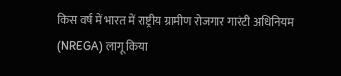किस वर्ष में भारत में राष्ट्रीय ग्रामीण रोजगार गारंटी अधिनियम (NREGA) लागू किया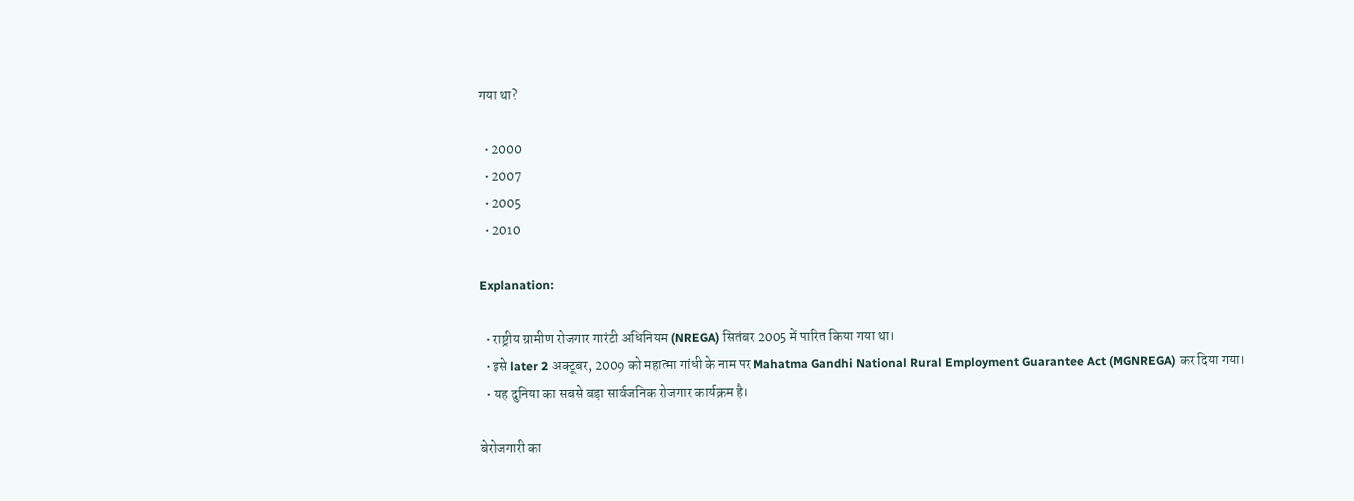गया था?

  • 2000
  • 2007
  • 2005
  • 2010

Explanation:

  • राष्ट्रीय ग्रामीण रोजगार गारंटी अधिनियम (NREGA) सितंबर 2005 में पारित किया गया था।
  • इसे later 2 अक्टूबर, 2009 को महात्मा गांधी के नाम पर Mahatma Gandhi National Rural Employment Guarantee Act (MGNREGA) कर दिया गया।
  • यह दुनिया का सबसे बड़ा सार्वजनिक रोजगार कार्यक्रम है।

बेरोजगारी का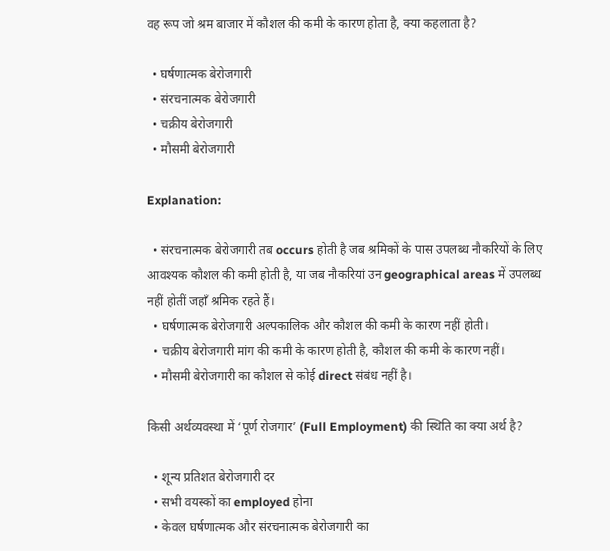वह रूप जो श्रम बाजार में कौशल की कमी के कारण होता है, क्या कहलाता है?

  • घर्षणात्मक बेरोजगारी
  • संरचनात्मक बेरोजगारी
  • चक्रीय बेरोजगारी
  • मौसमी बेरोजगारी

Explanation:

  • संरचनात्मक बेरोजगारी तब occurs होती है जब श्रमिकों के पास उपलब्ध नौकरियों के लिए आवश्यक कौशल की कमी होती है, या जब नौकरियां उन geographical areas में उपलब्ध नहीं होतीं जहाँ श्रमिक रहते हैं।
  • घर्षणात्मक बेरोजगारी अल्पकालिक और कौशल की कमी के कारण नहीं होती।
  • चक्रीय बेरोजगारी मांग की कमी के कारण होती है, कौशल की कमी के कारण नहीं।
  • मौसमी बेरोजगारी का कौशल से कोई direct संबंध नहीं है।

किसी अर्थव्यवस्था में ‘पूर्ण रोजगार’ (Full Employment) की स्थिति का क्या अर्थ है?

  • शून्य प्रतिशत बेरोजगारी दर
  • सभी वयस्कों का employed होना
  • केवल घर्षणात्मक और संरचनात्मक बेरोजगारी का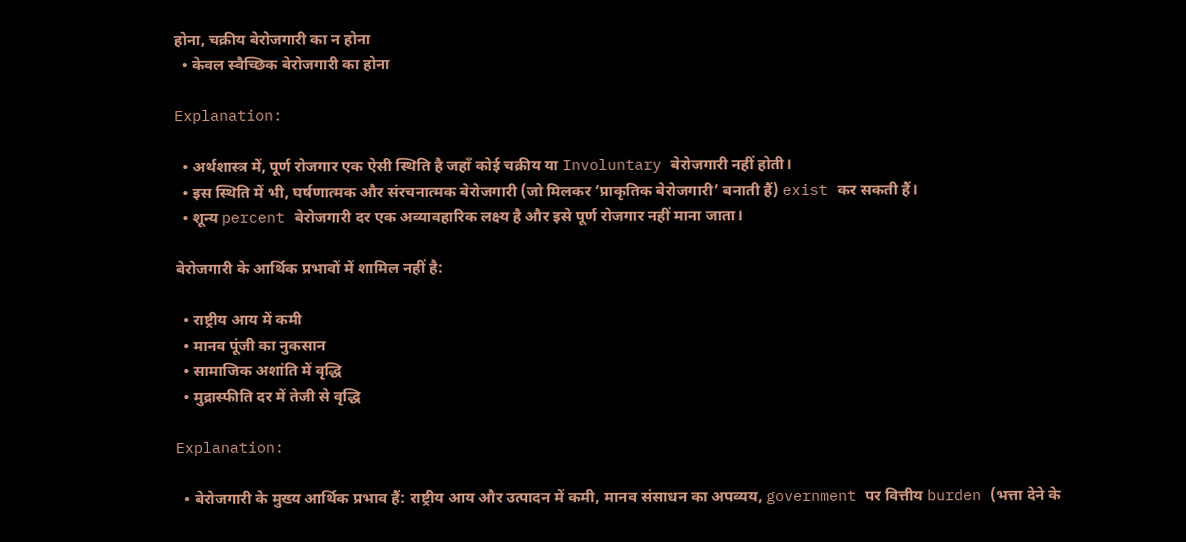होना, चक्रीय बेरोजगारी का न होना
  • केवल स्वैच्छिक बेरोजगारी का होना

Explanation:

  • अर्थशास्त्र में, पूर्ण रोजगार एक ऐसी स्थिति है जहाँ कोई चक्रीय या Involuntary बेरोजगारी नहीं होती।
  • इस स्थिति में भी, घर्षणात्मक और संरचनात्मक बेरोजगारी (जो मिलकर ‘प्राकृतिक बेरोजगारी’ बनाती हैं) exist कर सकती हैं।
  • शून्य percent बेरोजगारी दर एक अव्यावहारिक लक्ष्य है और इसे पूर्ण रोजगार नहीं माना जाता।

बेरोजगारी के आर्थिक प्रभावों में शामिल नहीं है:

  • राष्ट्रीय आय में कमी
  • मानव पूंजी का नुकसान
  • सामाजिक अशांति में वृद्धि
  • मुद्रास्फीति दर में तेजी से वृद्धि

Explanation:

  • बेरोजगारी के मुख्य आर्थिक प्रभाव हैं: राष्ट्रीय आय और उत्पादन में कमी, मानव संसाधन का अपव्यय, government पर वित्तीय burden (भत्ता देने के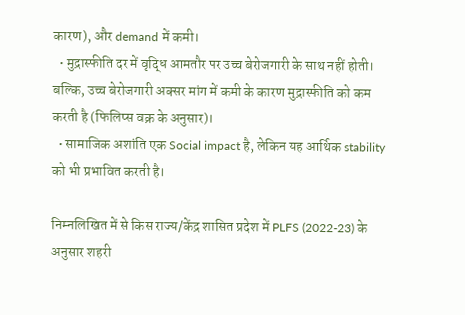कारण), और demand में कमी।
  • मुद्रास्फीति दर में वृद्धि आमतौर पर उच्च बेरोजगारी के साथ नहीं होती। बल्कि, उच्च बेरोजगारी अक्सर मांग में कमी के कारण मुद्रास्फीति को कम करती है (फिलिप्स वक्र के अनुसार)।
  • सामाजिक अशांति एक Social impact है, लेकिन यह आर्थिक stability को भी प्रभावित करती है।

निम्नलिखित में से किस राज्य/केंद्र शासित प्रदेश में PLFS (2022-23) के अनुसार शहरी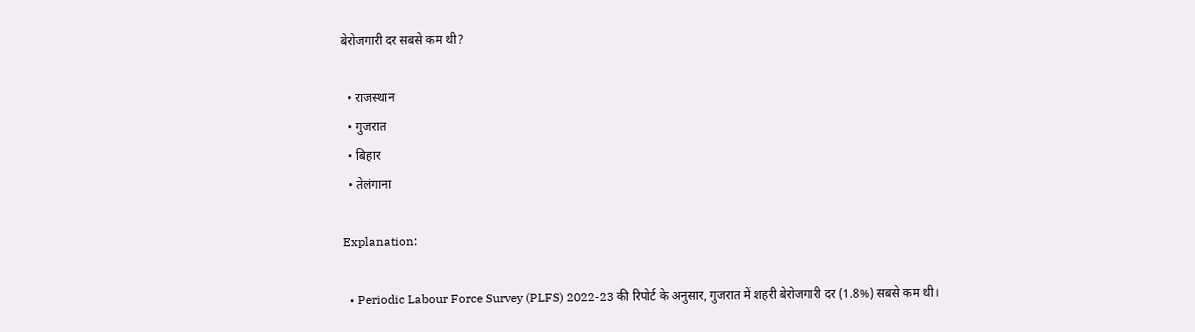बेरोजगारी दर सबसे कम थी?

  • राजस्थान
  • गुजरात
  • बिहार
  • तेलंगाना

Explanation:

  • Periodic Labour Force Survey (PLFS) 2022-23 की रिपोर्ट के अनुसार, गुजरात में शहरी बेरोजगारी दर (1.8%) सबसे कम थी।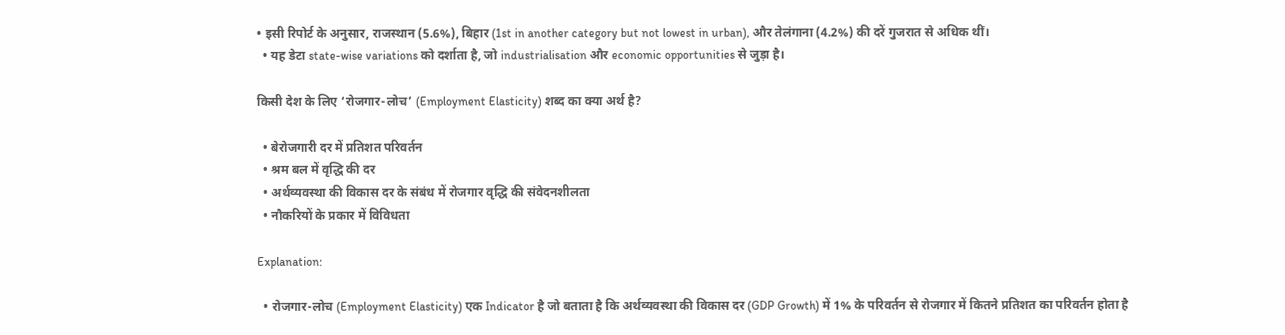• इसी रिपोर्ट के अनुसार, राजस्थान (5.6%), बिहार (1st in another category but not lowest in urban), और तेलंगाना (4.2%) की दरें गुजरात से अधिक थीं।
  • यह डेटा state-wise variations को दर्शाता है, जो industrialisation और economic opportunities से जुड़ा है।

किसी देश के लिए ‘रोजगार-लोच’ (Employment Elasticity) शब्द का क्या अर्थ है?

  • बेरोजगारी दर में प्रतिशत परिवर्तन
  • श्रम बल में वृद्धि की दर
  • अर्थव्यवस्था की विकास दर के संबंध में रोजगार वृद्धि की संवेदनशीलता
  • नौकरियों के प्रकार में विविधता

Explanation:

  • रोजगार-लोच (Employment Elasticity) एक Indicator है जो बताता है कि अर्थव्यवस्था की विकास दर (GDP Growth) में 1% के परिवर्तन से रोजगार में कितने प्रतिशत का परिवर्तन होता है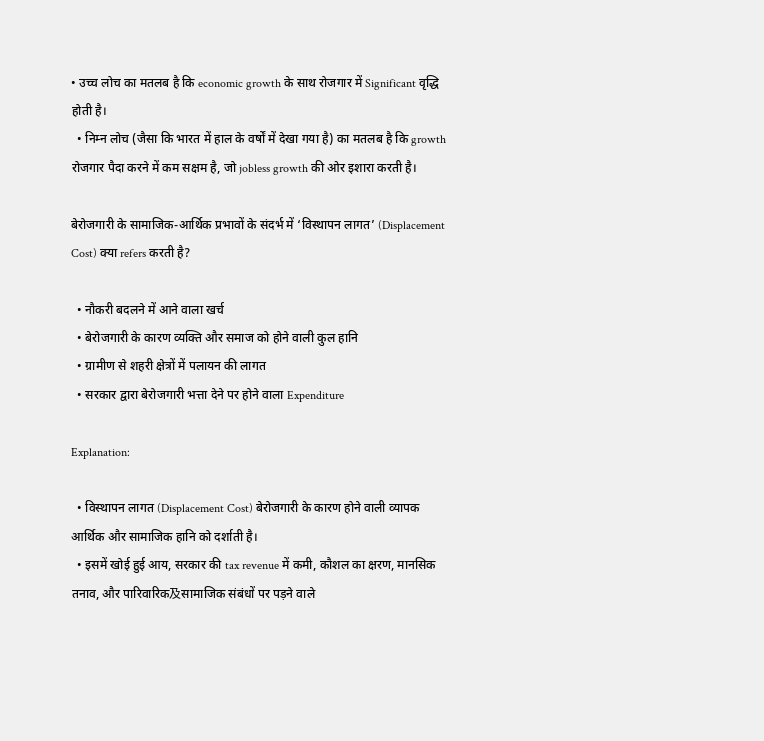• उच्च लोच का मतलब है कि economic growth के साथ रोजगार में Significant वृद्धि होती है।
  • निम्न लोच (जैसा कि भारत में हाल के वर्षों में देखा गया है) का मतलब है कि growth रोजगार पैदा करने में कम सक्षम है, जो jobless growth की ओर इशारा करती है।

बेरोजगारी के सामाजिक-आर्थिक प्रभावों के संदर्भ में ‘विस्थापन लागत’ (Displacement Cost) क्या refers करती है?

  • नौकरी बदलने में आने वाला खर्च
  • बेरोजगारी के कारण व्यक्ति और समाज को होने वाली कुल हानि
  • ग्रामीण से शहरी क्षेत्रों में पलायन की लागत
  • सरकार द्वारा बेरोजगारी भत्ता देने पर होने वाला Expenditure

Explanation:

  • विस्थापन लागत (Displacement Cost) बेरोजगारी के कारण होने वाली व्यापक आर्थिक और सामाजिक हानि को दर्शाती है।
  • इसमें खोई हुई आय, सरकार की tax revenue में कमी, कौशल का क्षरण, मानसिक तनाव, और पारिवारिक及सामाजिक संबंधों पर पड़ने वाले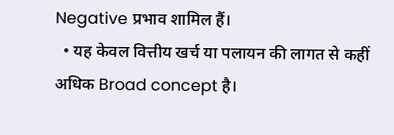Negative प्रभाव शामिल हैं।
  • यह केवल वित्तीय खर्च या पलायन की लागत से कहीं अधिक Broad concept है।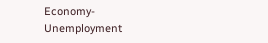Economy-Unemployment